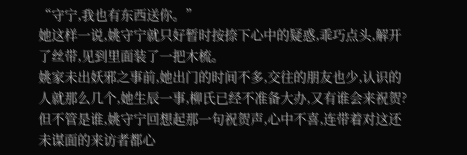“守宁,我也有东西送你。”
她这样一说,姚守宁就只好暂时按捺下心中的疑惑,乖巧点头,解开了丝带,见到里面装了一把木梳。
姚家未出妖邪之事前,她出门的时间不多,交往的朋友也少,认识的人就那么几个,她生辰一事,柳氏已经不准备大办,又有谁会来祝贺?
但不管是谁,姚守宁回想起那一句祝贺声,心中不喜,连带着对这还未谋面的来访者都心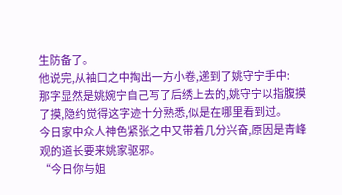生防备了。
他说完,从袖口之中掏出一方小卷,递到了姚守宁手中:
那字显然是姚婉宁自己写了后绣上去的,姚守宁以指腹摸了摸,隐约觉得这字迹十分熟悉,似是在哪里看到过。
今日家中众人神色紧张之中又带着几分兴奋,原因是青峰观的道长要来姚家驱邪。
“今日你与姐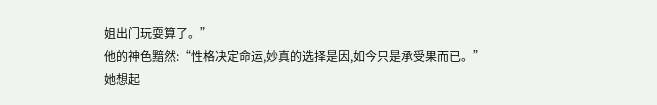姐出门玩耍算了。”
他的神色黯然:“性格决定命运,妙真的选择是因,如今只是承受果而已。”
她想起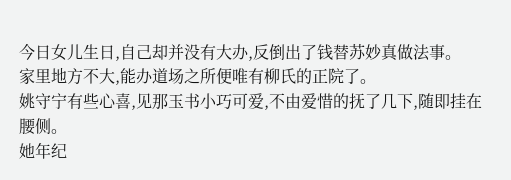今日女儿生日,自己却并没有大办,反倒出了钱替苏妙真做法事。
家里地方不大,能办道场之所便唯有柳氏的正院了。
姚守宁有些心喜,见那玉书小巧可爱,不由爱惜的抚了几下,随即挂在腰侧。
她年纪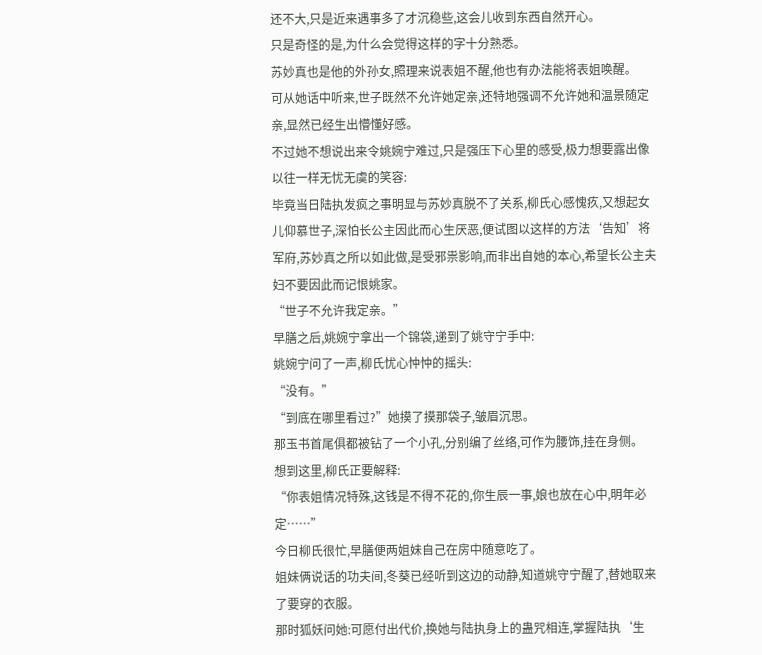还不大,只是近来遇事多了才沉稳些,这会儿收到东西自然开心。
只是奇怪的是,为什么会觉得这样的字十分熟悉。
苏妙真也是他的外孙女,照理来说表姐不醒,他也有办法能将表姐唤醒。
可从她话中听来,世子既然不允许她定亲,还特地强调不允许她和温景随定亲,显然已经生出懵懂好感。
不过她不想说出来令姚婉宁难过,只是强压下心里的感受,极力想要露出像以往一样无忧无虞的笑容:
毕竟当日陆执发疯之事明显与苏妙真脱不了关系,柳氏心感愧疚,又想起女儿仰慕世子,深怕长公主因此而心生厌恶,便试图以这样的方法‘告知’将军府,苏妙真之所以如此做,是受邪祟影响,而非出自她的本心,希望长公主夫妇不要因此而记恨姚家。
“世子不允许我定亲。”
早膳之后,姚婉宁拿出一个锦袋,递到了姚守宁手中:
姚婉宁问了一声,柳氏忧心忡忡的摇头:
“没有。”
“到底在哪里看过?”她摸了摸那袋子,皱眉沉思。
那玉书首尾俱都被钻了一个小孔,分别编了丝络,可作为腰饰,挂在身侧。
想到这里,柳氏正要解释:
“你表姐情况特殊,这钱是不得不花的,你生辰一事,娘也放在心中,明年必定……”
今日柳氏很忙,早膳便两姐妹自己在房中随意吃了。
姐妹俩说话的功夫间,冬葵已经听到这边的动静,知道姚守宁醒了,替她取来了要穿的衣服。
那时狐妖问她:可愿付出代价,换她与陆执身上的蛊咒相连,掌握陆执‘生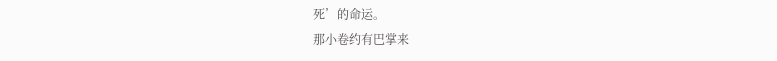死’的命运。
那小卷约有巴掌来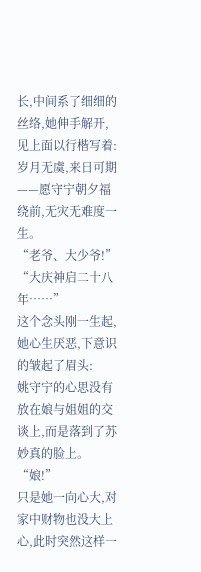长,中间系了细细的丝络,她伸手解开,见上面以行楷写着:岁月无虞,来日可期——愿守宁朝夕福绕前,无灾无难度一生。
“老爷、大少爷!”
“大庆神启二十八年……”
这个念头刚一生起,她心生厌恶,下意识的皱起了眉头:
姚守宁的心思没有放在娘与姐姐的交谈上,而是落到了苏妙真的脸上。
“娘!”
只是她一向心大,对家中财物也没大上心,此时突然这样一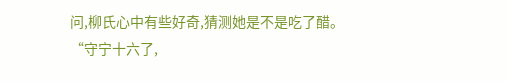问,柳氏心中有些好奇,猜测她是不是吃了醋。
“守宁十六了,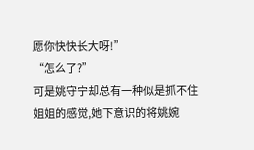愿你快快长大呀!”
“怎么了?”
可是姚守宁却总有一种似是抓不住姐姐的感觉,她下意识的将姚婉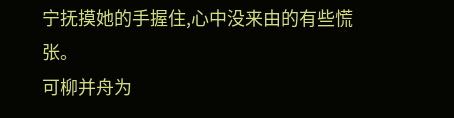宁抚摸她的手握住,心中没来由的有些慌张。
可柳并舟为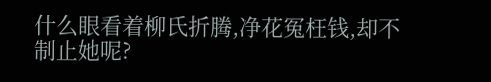什么眼看着柳氏折腾,净花冤枉钱,却不制止她呢?